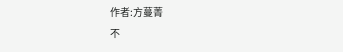作者:方蔓菁
不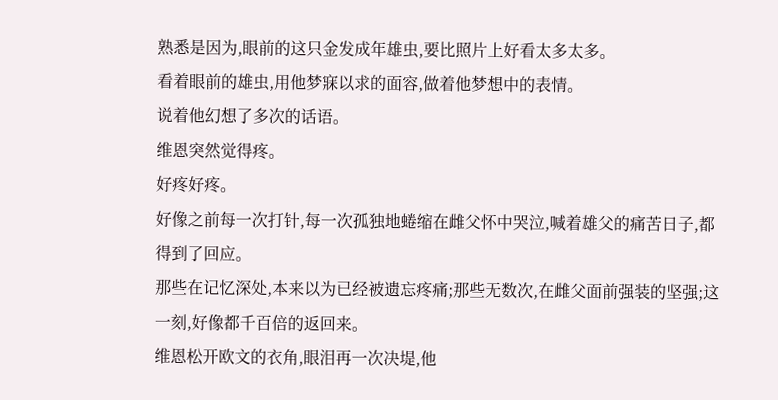熟悉是因为,眼前的这只金发成年雄虫,要比照片上好看太多太多。
看着眼前的雄虫,用他梦寐以求的面容,做着他梦想中的表情。
说着他幻想了多次的话语。
维恩突然觉得疼。
好疼好疼。
好像之前每一次打针,每一次孤独地蜷缩在雌父怀中哭泣,喊着雄父的痛苦日子,都得到了回应。
那些在记忆深处,本来以为已经被遗忘疼痛;那些无数次,在雌父面前强装的坚强;这一刻,好像都千百倍的返回来。
维恩松开欧文的衣角,眼泪再一次决堤,他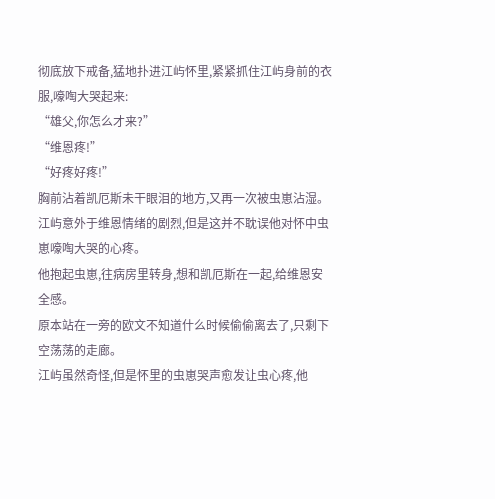彻底放下戒备,猛地扑进江屿怀里,紧紧抓住江屿身前的衣服,嚎啕大哭起来:
“雄父,你怎么才来?”
“维恩疼!”
“好疼好疼!”
胸前沾着凯厄斯未干眼泪的地方,又再一次被虫崽沾湿。
江屿意外于维恩情绪的剧烈,但是这并不耽误他对怀中虫崽嚎啕大哭的心疼。
他抱起虫崽,往病房里转身,想和凯厄斯在一起,给维恩安全感。
原本站在一旁的欧文不知道什么时候偷偷离去了,只剩下空荡荡的走廊。
江屿虽然奇怪,但是怀里的虫崽哭声愈发让虫心疼,他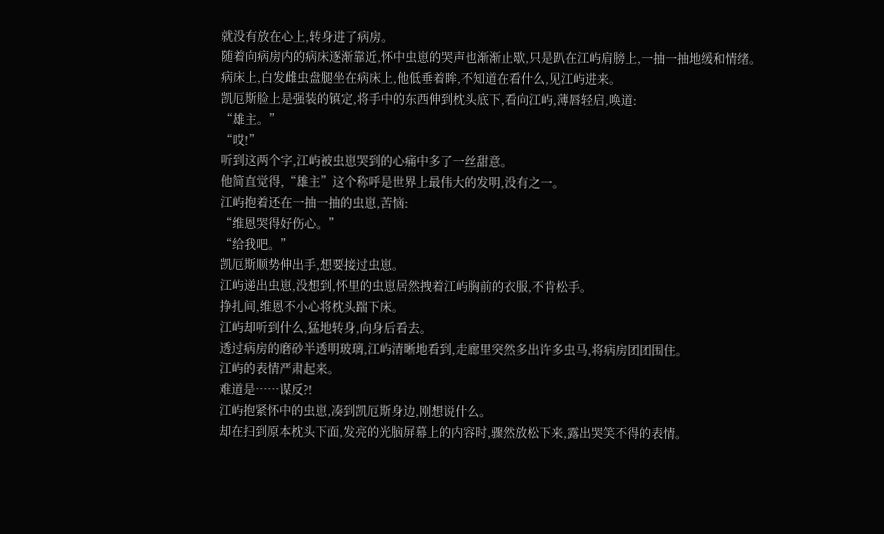就没有放在心上,转身进了病房。
随着向病房内的病床逐渐靠近,怀中虫崽的哭声也渐渐止歇,只是趴在江屿肩膀上,一抽一抽地缓和情绪。
病床上,白发雌虫盘腿坐在病床上,他低垂着眸,不知道在看什么,见江屿进来。
凯厄斯脸上是强装的镇定,将手中的东西伸到枕头底下,看向江屿,薄唇轻启,唤道:
“雄主。”
“哎!”
听到这两个字,江屿被虫崽哭到的心痛中多了一丝甜意。
他简直觉得,“雄主”这个称呼是世界上最伟大的发明,没有之一。
江屿抱着还在一抽一抽的虫崽,苦恼:
“维恩哭得好伤心。”
“给我吧。”
凯厄斯顺势伸出手,想要接过虫崽。
江屿递出虫崽,没想到,怀里的虫崽居然拽着江屿胸前的衣服,不肯松手。
挣扎间,维恩不小心将枕头踹下床。
江屿却听到什么,猛地转身,向身后看去。
透过病房的磨砂半透明玻璃,江屿清晰地看到,走廊里突然多出许多虫马,将病房团团围住。
江屿的表情严肃起来。
难道是……谋反?!
江屿抱紧怀中的虫崽,凑到凯厄斯身边,刚想说什么。
却在扫到原本枕头下面,发亮的光脑屏幕上的内容时,骤然放松下来,露出哭笑不得的表情。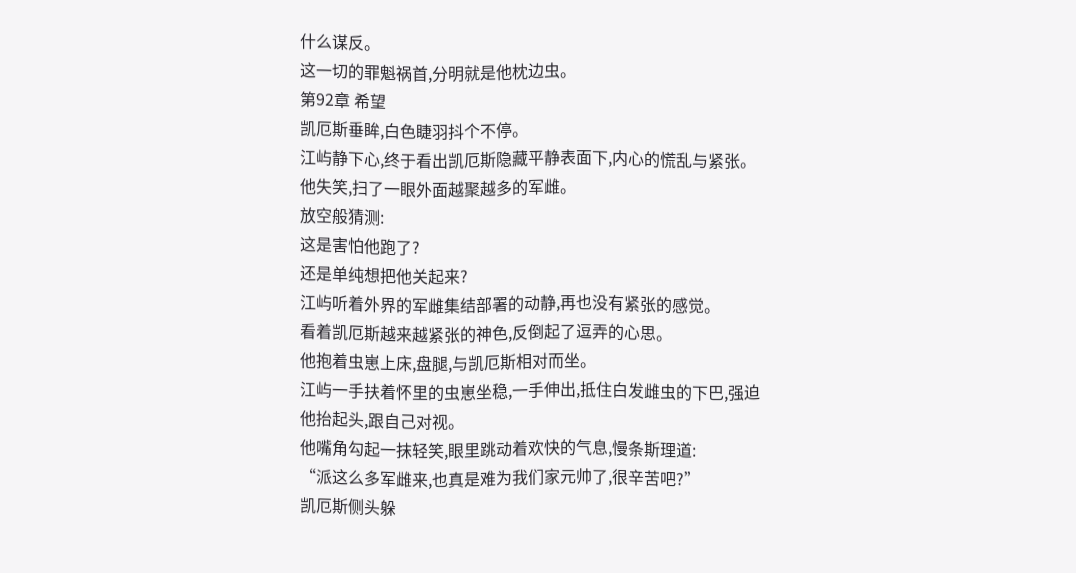什么谋反。
这一切的罪魁祸首,分明就是他枕边虫。
第92章 希望
凯厄斯垂眸,白色睫羽抖个不停。
江屿静下心,终于看出凯厄斯隐藏平静表面下,内心的慌乱与紧张。
他失笑,扫了一眼外面越聚越多的军雌。
放空般猜测:
这是害怕他跑了?
还是单纯想把他关起来?
江屿听着外界的军雌集结部署的动静,再也没有紧张的感觉。
看着凯厄斯越来越紧张的神色,反倒起了逗弄的心思。
他抱着虫崽上床,盘腿,与凯厄斯相对而坐。
江屿一手扶着怀里的虫崽坐稳,一手伸出,抵住白发雌虫的下巴,强迫他抬起头,跟自己对视。
他嘴角勾起一抹轻笑,眼里跳动着欢快的气息,慢条斯理道:
“派这么多军雌来,也真是难为我们家元帅了,很辛苦吧?”
凯厄斯侧头躲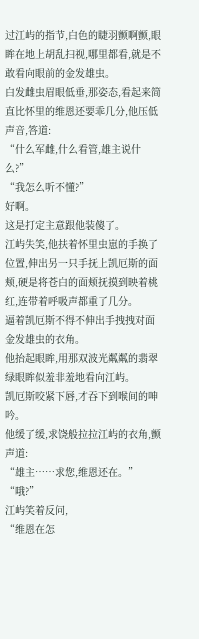过江屿的指节,白色的睫羽颤啊颤,眼眸在地上胡乱扫视,哪里都看,就是不敢看向眼前的金发雄虫。
白发雌虫眉眼低垂,那姿态,看起来简直比怀里的维恩还要乖几分,他压低声音,答道:
“什么军雌,什么看管,雄主说什么?”
“我怎么听不懂?”
好啊。
这是打定主意跟他装傻了。
江屿失笑,他扶着怀里虫崽的手换了位置,伸出另一只手抚上凯厄斯的面颊,硬是将苍白的面颊抚摸到映着桃红,连带着呼吸声都重了几分。
逼着凯厄斯不得不伸出手拽拽对面金发雄虫的衣角。
他抬起眼眸,用那双波光粼粼的翡翠绿眼眸似羞非羞地看向江屿。
凯厄斯咬紧下唇,才吞下到喉间的呻吟。
他缓了缓,求饶般拉拉江屿的衣角,颤声道:
“雄主……求您,维恩还在。”
“哦?”
江屿笑着反问,
“维恩在怎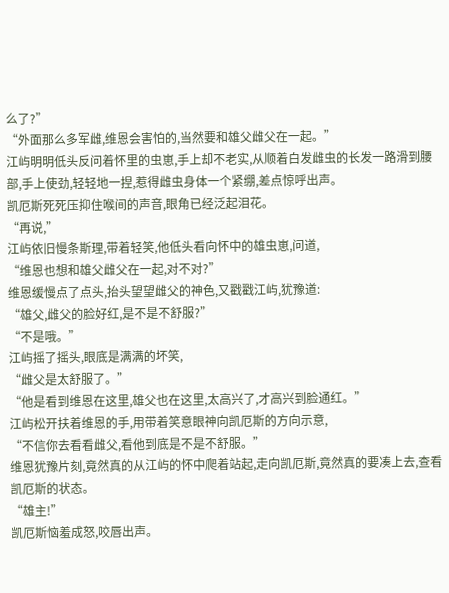么了?”
“外面那么多军雌,维恩会害怕的,当然要和雄父雌父在一起。”
江屿明明低头反问着怀里的虫崽,手上却不老实,从顺着白发雌虫的长发一路滑到腰部,手上使劲,轻轻地一捏,惹得雌虫身体一个紧绷,差点惊呼出声。
凯厄斯死死压抑住喉间的声音,眼角已经泛起泪花。
“再说,”
江屿依旧慢条斯理,带着轻笑,他低头看向怀中的雄虫崽,问道,
“维恩也想和雄父雌父在一起,对不对?”
维恩缓慢点了点头,抬头望望雌父的神色,又戳戳江屿,犹豫道:
“雄父,雌父的脸好红,是不是不舒服?”
“不是哦。”
江屿摇了摇头,眼底是满满的坏笑,
“雌父是太舒服了。”
“他是看到维恩在这里,雄父也在这里,太高兴了,才高兴到脸通红。”
江屿松开扶着维恩的手,用带着笑意眼神向凯厄斯的方向示意,
“不信你去看看雌父,看他到底是不是不舒服。”
维恩犹豫片刻,竟然真的从江屿的怀中爬着站起,走向凯厄斯,竟然真的要凑上去,查看凯厄斯的状态。
“雄主!”
凯厄斯恼羞成怒,咬唇出声。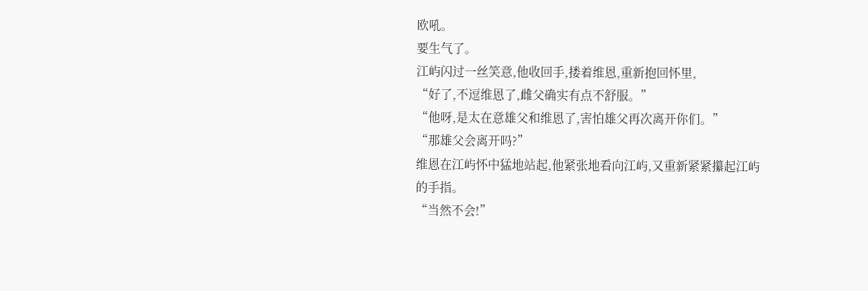欧吼。
要生气了。
江屿闪过一丝笑意,他收回手,搂着维恩,重新抱回怀里,
“好了,不逗维恩了,雌父确实有点不舒服。”
“他呀,是太在意雄父和维恩了,害怕雄父再次离开你们。”
“那雄父会离开吗?”
维恩在江屿怀中猛地站起,他紧张地看向江屿,又重新紧紧攥起江屿的手指。
“当然不会!”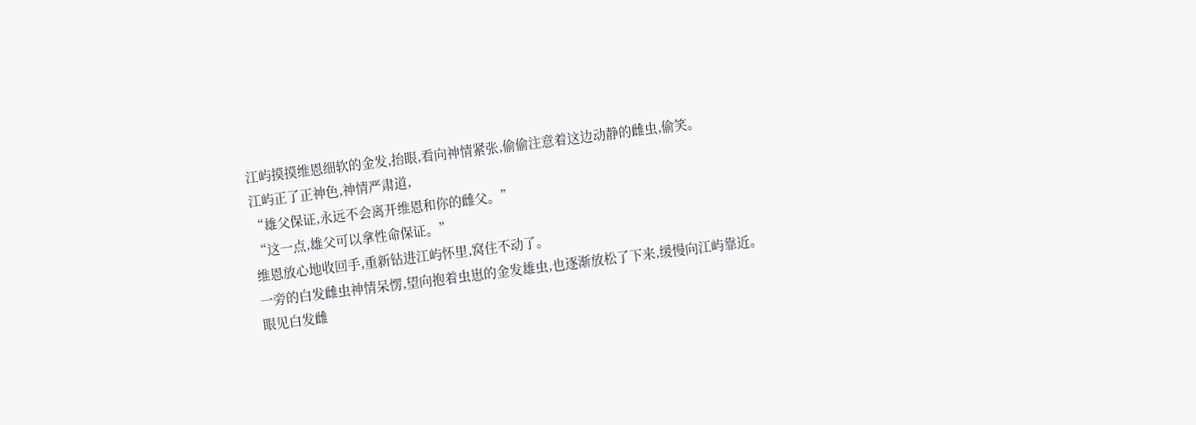江屿摸摸维恩细软的金发,抬眼,看向神情紧张,偷偷注意着这边动静的雌虫,偷笑。
江屿正了正神色,神情严肃道,
“雄父保证,永远不会离开维恩和你的雌父。”
“这一点,雄父可以拿性命保证。”
维恩放心地收回手,重新钻进江屿怀里,窝住不动了。
一旁的白发雌虫神情呆愣,望向抱着虫崽的金发雄虫,也逐渐放松了下来,缓慢向江屿靠近。
眼见白发雌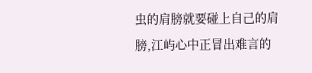虫的肩膀就要碰上自己的肩膀,江屿心中正冒出难言的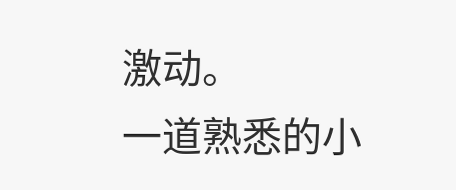激动。
一道熟悉的小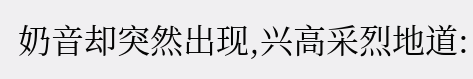奶音却突然出现,兴高采烈地道: